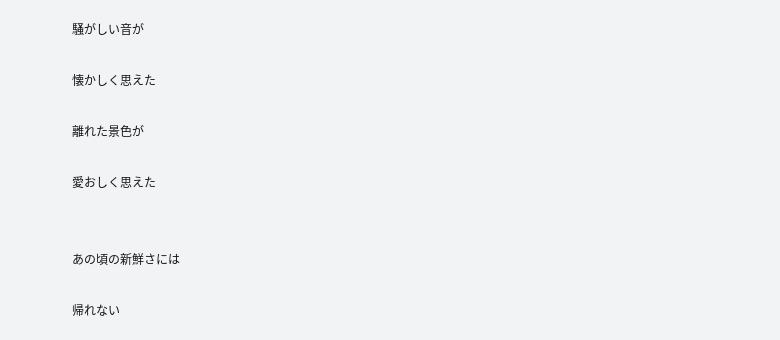騒がしい音が

懐かしく思えた

離れた景色が

愛おしく思えた


あの頃の新鮮さには

帰れない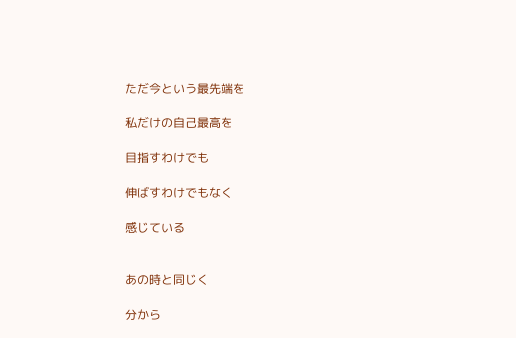ただ今という最先端を

私だけの自己最高を

目指すわけでも

伸ばすわけでもなく

感じている


あの時と同じく

分から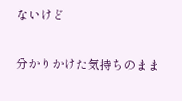ないけど

分かりかけた気持ちのまま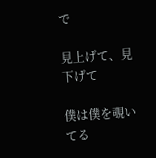で

見上げて、見下げて

僕は僕を覗いてる